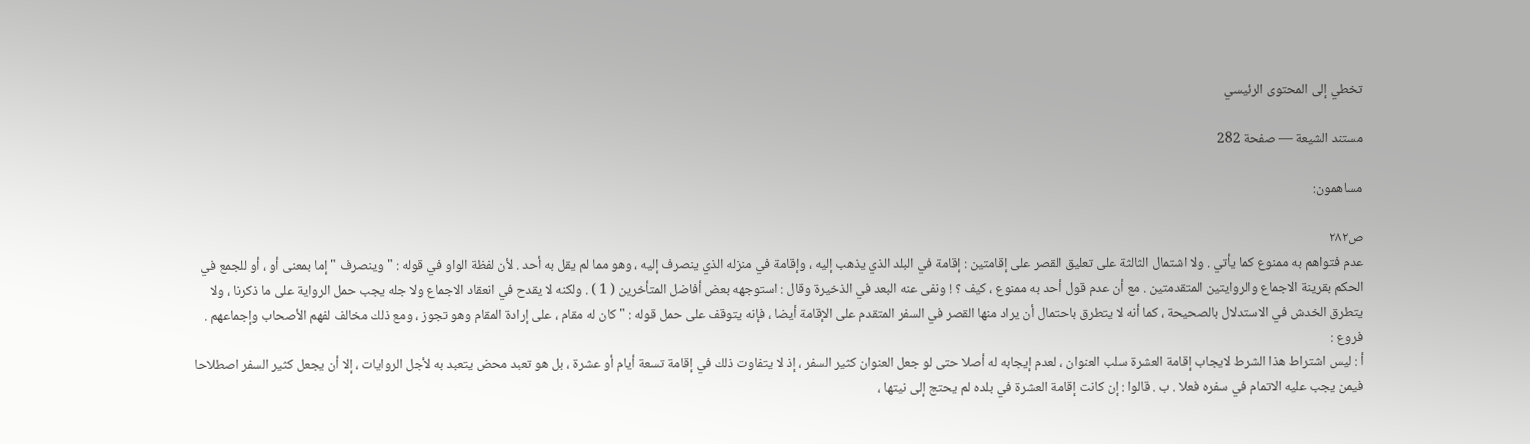تخطي إلى المحتوى الرئيسي

مستند الشيعة — صفحة 282

مساهمون:

ص٢٨٢
عدم فتواهم به ممنوع كما يأتي . ولا اشتمال الثالثة على تعليق القصر على إقامتين : إقامة في البلد الذي يذهب إليه ، وإقامة في منزله الذي ينصرف إليه ، وهو مما لم يقل به أحد . لأن لفظة الواو في قوله : " وينصرف " إما بمعنى أو ، أو للجمع في الحكم بقرينة الاجماع والروايتين المتقدمتين . مع أن عدم قول أحد به ممنوع ، كيف ؟ ! ونفى عنه البعد في الذخيرة وقال : استوجهه بعض أفاضل المتأخرين ( 1 ) . ولكنه لا يقدح في انعقاد الاجماع ولا جله يجب حمل الرواية على ما ذكرنا ، ولا يتطرق الخدش في الاستدلال بالصحيحة ، كما أنه لا يتطرق باحتمال أن يراد منها القصر في السفر المتقدم على الإقامة أيضا ، فإنه يتوقف على حمل قوله : " كان له مقام ، على إرادة المقام وهو تجوز ، ومع ذلك مخالف لفهم الأصحاب وإجماعهم . فروع :
أ : ليس اشتراط هذا الشرط لايجاب إقامة العشرة سلب العنوان ، لعدم إيجابه له أصلا حتى لو جعل العنوان كثير السفر ، إذ لا يتفاوت ذلك في إقامة تسعة أيام أو عشرة ، بل هو تعبد محض يتعبد به لأجل الروايات ، إلا أن يجعل كثير السفر اصطلاحا فيمن يجب عليه الاتمام في سفره فعلا . ب . قالوا : إن كانت إقامة العشرة في بلده لم يحتج إلى نيتها ،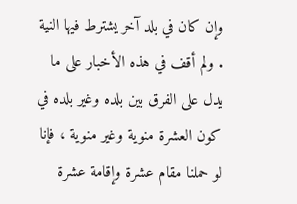وإن كان في بلد آخر يشترط فيها النية . ولم أقف في هذه الأخبار على ما يدل على الفرق بين بلده وغير بلده في كون العشرة منوية وغير منوية ، فإنا لو حملنا مقام عشرة وإقامة عشرة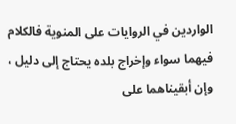الواردين في الروايات على المنوية فالكلام فيهما سواء وإخراج بلده يحتاج إلى دليل ، وإن أبقيناهما على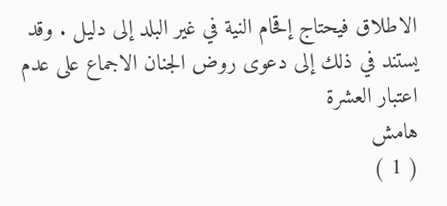الاطلاق فيحتاج إقحام النية في غير البلد إلى دليل . وقد يستند في ذلك إلى دعوى روض الجنان الاجماع على عدم اعتبار العشرة
هامش
( 1 )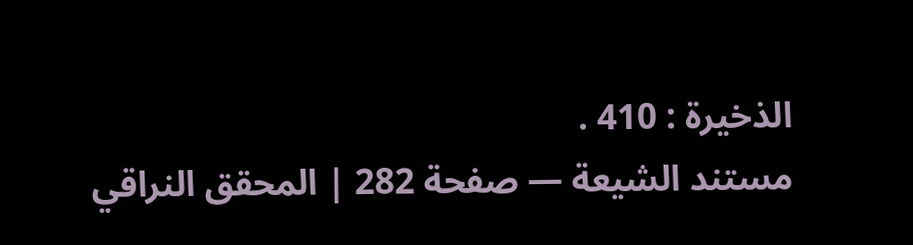الذخيرة : 410 .
مستند الشيعة — صفحة 282 | المحقق النراقي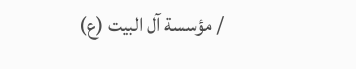/ مؤسسة آل البيت (ع)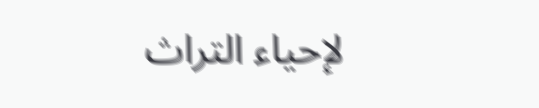لإحياء التراث